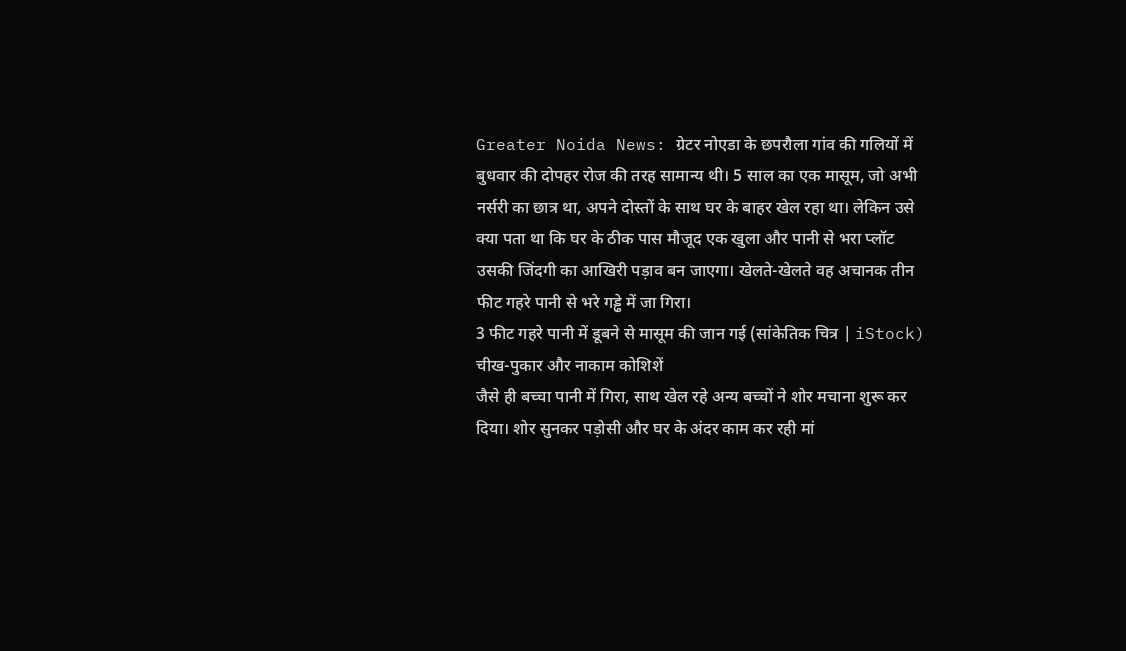Greater Noida News: ग्रेटर नोएडा के छपरौला गांव की गलियों में बुधवार की दोपहर रोज की तरह सामान्य थी। 5 साल का एक मासूम, जो अभी नर्सरी का छात्र था, अपने दोस्तों के साथ घर के बाहर खेल रहा था। लेकिन उसे क्या पता था कि घर के ठीक पास मौजूद एक खुला और पानी से भरा प्लॉट उसकी जिंदगी का आखिरी पड़ाव बन जाएगा। खेलते-खेलते वह अचानक तीन फीट गहरे पानी से भरे गड्ढे में जा गिरा।
3 फीट गहरे पानी में डूबने से मासूम की जान गई (सांकेतिक चित्र | iStock)
चीख-पुकार और नाकाम कोशिशें
जैसे ही बच्चा पानी में गिरा, साथ खेल रहे अन्य बच्चों ने शोर मचाना शुरू कर दिया। शोर सुनकर पड़ोसी और घर के अंदर काम कर रही मां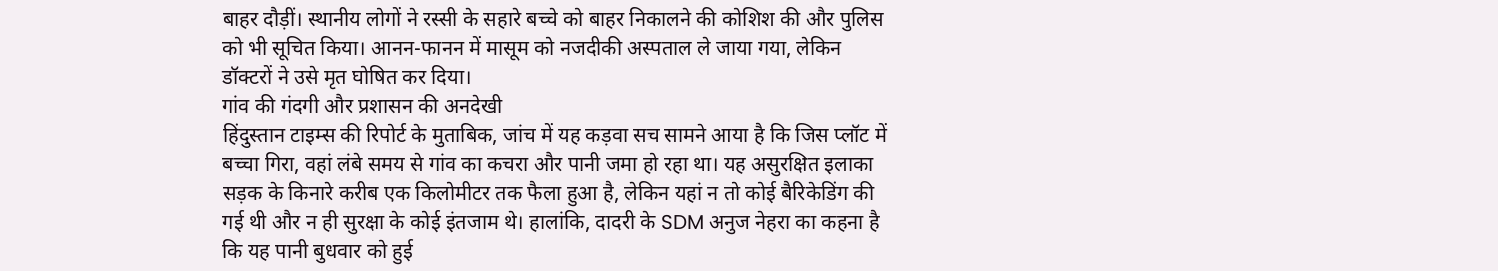बाहर दौड़ीं। स्थानीय लोगों ने रस्सी के सहारे बच्चे को बाहर निकालने की कोशिश की और पुलिस को भी सूचित किया। आनन-फानन में मासूम को नजदीकी अस्पताल ले जाया गया, लेकिन डॉक्टरों ने उसे मृत घोषित कर दिया।
गांव की गंदगी और प्रशासन की अनदेखी
हिंदुस्तान टाइम्स की रिपोर्ट के मुताबिक, जांच में यह कड़वा सच सामने आया है कि जिस प्लॉट में बच्चा गिरा, वहां लंबे समय से गांव का कचरा और पानी जमा हो रहा था। यह असुरक्षित इलाका सड़क के किनारे करीब एक किलोमीटर तक फैला हुआ है, लेकिन यहां न तो कोई बैरिकेडिंग की गई थी और न ही सुरक्षा के कोई इंतजाम थे। हालांकि, दादरी के SDM अनुज नेहरा का कहना है कि यह पानी बुधवार को हुई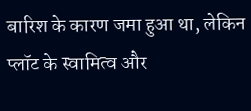बारिश के कारण जमा हुआ था, लेकिन प्लॉट के स्वामित्व और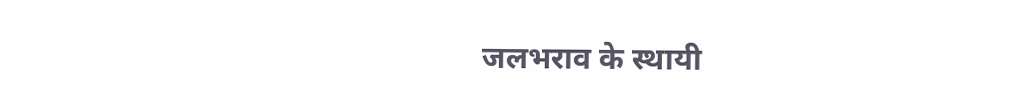जलभराव के स्थायी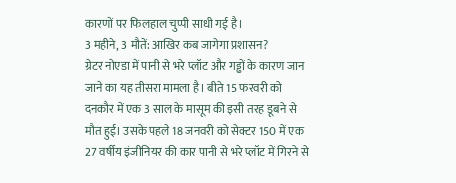कारणों पर फिलहाल चुप्पी साधी गई है।
3 महीने, 3 मौतें: आखिर कब जागेगा प्रशासन?
ग्रेटर नोएडा में पानी से भरे प्लॉट और गड्ढों के कारण जान जाने का यह तीसरा मामला है। बीते 15 फरवरी को दनकौर में एक 3 साल के मासूम की इसी तरह डूबने से मौत हुई। उसके पहले 18 जनवरी को सेक्टर 150 में एक 27 वर्षीय इंजीनियर की कार पानी से भरे प्लॉट में गिरने से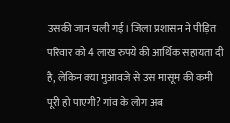उसकी जान चली गई। जिला प्रशासन ने पीड़ित परिवार को 4 लाख रुपये की आर्थिक सहायता दी है, लेकिन क्या मुआवजे से उस मासूम की कमी पूरी हो पाएगी? गांव के लोग अब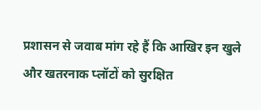प्रशासन से जवाब मांग रहे हैं कि आखिर इन खुले और खतरनाक प्लॉटों को सुरक्षित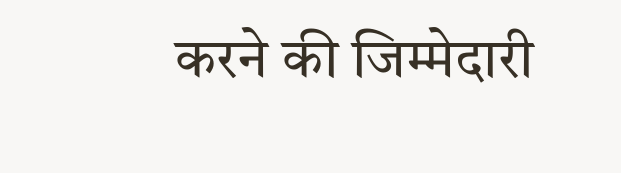करने की जिम्मेदारी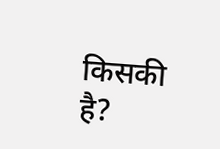किसकी है?